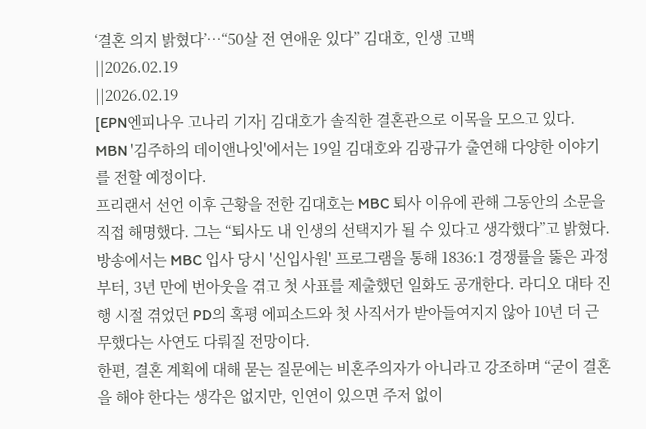‘결혼 의지 밝혔다’…“50살 전 연애운 있다” 김대호, 인생 고백
||2026.02.19
||2026.02.19
[EPN엔피나우 고나리 기자] 김대호가 솔직한 결혼관으로 이목을 모으고 있다.
MBN '김주하의 데이앤나잇'에서는 19일 김대호와 김광규가 출연해 다양한 이야기를 전할 예정이다.
프리랜서 선언 이후 근황을 전한 김대호는 MBC 퇴사 이유에 관해 그동안의 소문을 직접 해명했다. 그는 “퇴사도 내 인생의 선택지가 될 수 있다고 생각했다”고 밝혔다.
방송에서는 MBC 입사 당시 '신입사원' 프로그램을 통해 1836:1 경쟁률을 뚫은 과정부터, 3년 만에 번아웃을 겪고 첫 사표를 제출했던 일화도 공개한다. 라디오 대타 진행 시절 겪었던 PD의 혹평 에피소드와 첫 사직서가 받아들여지지 않아 10년 더 근무했다는 사연도 다뤄질 전망이다.
한편, 결혼 계획에 대해 묻는 질문에는 비혼주의자가 아니라고 강조하며 “굳이 결혼을 해야 한다는 생각은 없지만, 인연이 있으면 주저 없이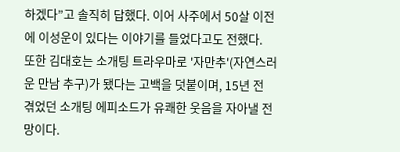하겠다”고 솔직히 답했다. 이어 사주에서 50살 이전에 이성운이 있다는 이야기를 들었다고도 전했다.
또한 김대호는 소개팅 트라우마로 '자만추'(자연스러운 만남 추구)가 됐다는 고백을 덧붙이며, 15년 전 겪었던 소개팅 에피소드가 유쾌한 웃음을 자아낼 전망이다.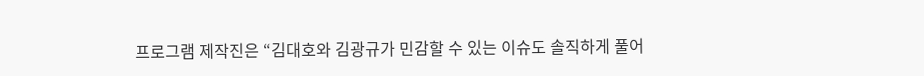프로그램 제작진은 “김대호와 김광규가 민감할 수 있는 이슈도 솔직하게 풀어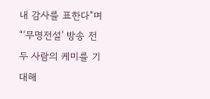내 감사를 표한다”며 “‘무명전설’ 방송 전 두 사람의 케미를 기대해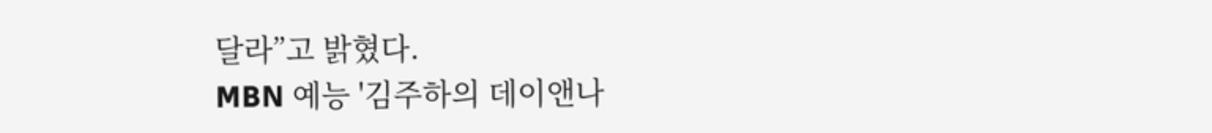달라”고 밝혔다.
MBN 예능 '김주하의 데이앤나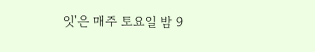잇'은 매주 토요일 밤 9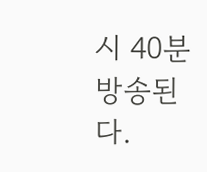시 40분 방송된다.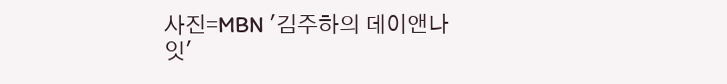사진=MBN '김주하의 데이앤나잇'